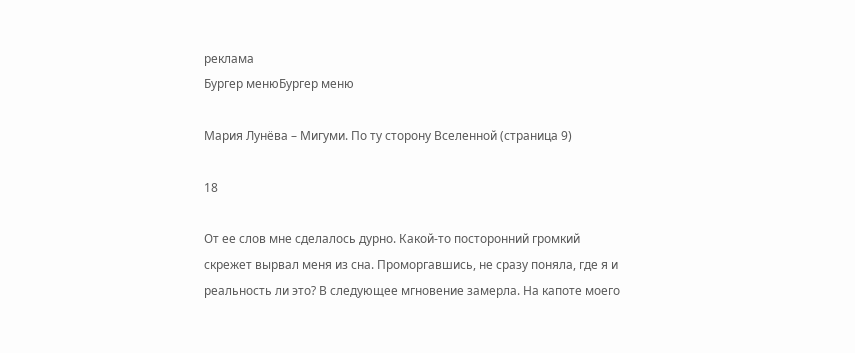реклама
Бургер менюБургер меню

Мария Лунёва – Мигуми. По ту сторону Вселенной (страница 9)

18

От ее слов мне сделалось дурно. Какой-то посторонний громкий скрежет вырвал меня из сна. Проморгавшись, не сразу поняла, где я и реальность ли это? В следующее мгновение замерла. На капоте моего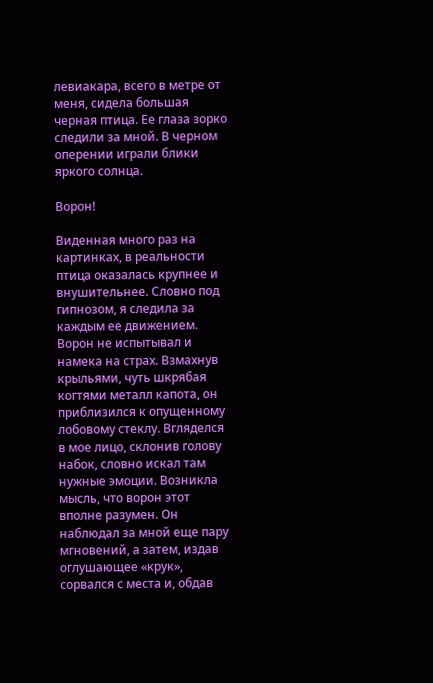левиакара, всего в метре от меня, сидела большая черная птица. Ее глаза зорко следили за мной. В черном оперении играли блики яркого солнца.

Ворон!

Виденная много раз на картинках, в реальности птица оказалась крупнее и внушительнее. Словно под гипнозом, я следила за каждым ее движением. Ворон не испытывал и намека на страх. Взмахнув крыльями, чуть шкрябая когтями металл капота, он приблизился к опущенному лобовому стеклу. Вгляделся в мое лицо, склонив голову набок, словно искал там нужные эмоции. Возникла мысль, что ворон этот вполне разумен. Он наблюдал за мной еще пару мгновений, а затем, издав оглушающее «крук», сорвался с места и, обдав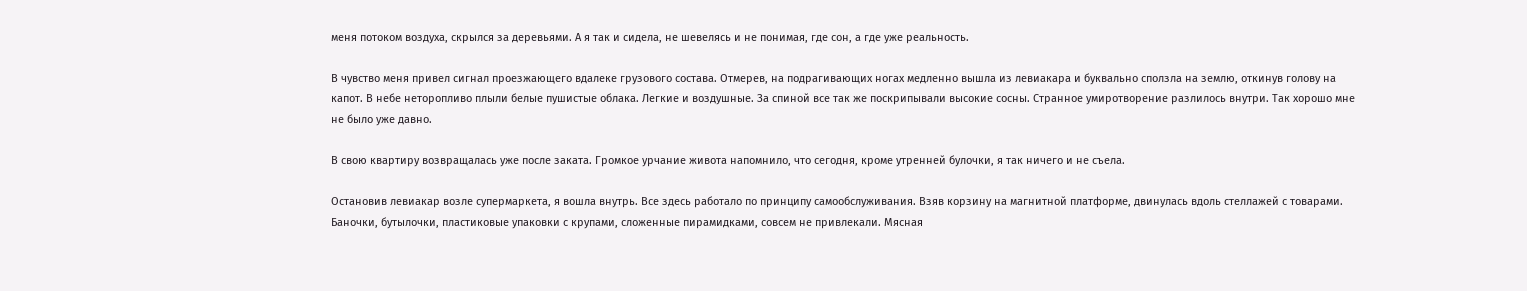меня потоком воздуха, скрылся за деревьями. А я так и сидела, не шевелясь и не понимая, где сон, а где уже реальность.

В чувство меня привел сигнал проезжающего вдалеке грузового состава. Отмерев, на подрагивающих ногах медленно вышла из левиакара и буквально сползла на землю, откинув голову на капот. В небе неторопливо плыли белые пушистые облака. Легкие и воздушные. За спиной все так же поскрипывали высокие сосны. Странное умиротворение разлилось внутри. Так хорошо мне не было уже давно.

В свою квартиру возвращалась уже после заката. Громкое урчание живота напомнило, что сегодня, кроме утренней булочки, я так ничего и не съела.

Остановив левиакар возле супермаркета, я вошла внутрь. Все здесь работало по принципу самообслуживания. Взяв корзину на магнитной платформе, двинулась вдоль стеллажей с товарами. Баночки, бутылочки, пластиковые упаковки с крупами, сложенные пирамидками, совсем не привлекали. Мясная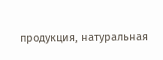продукция, натуральная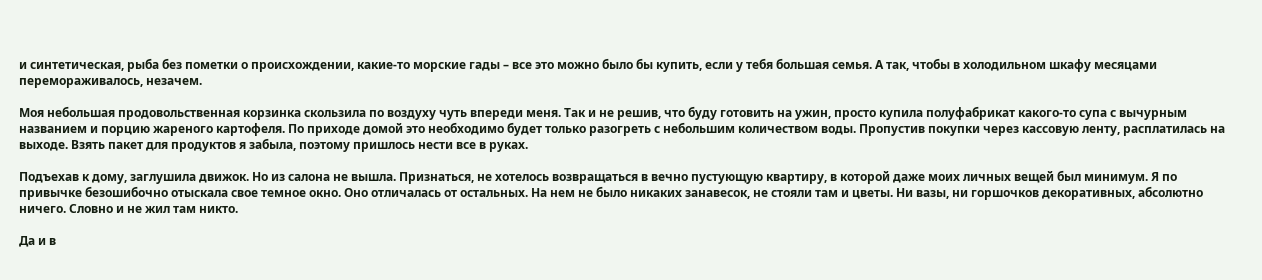и синтетическая, рыба без пометки о происхождении, какие-то морские гады – все это можно было бы купить, если у тебя большая семья. А так, чтобы в холодильном шкафу месяцами перемораживалось, незачем.

Моя небольшая продовольственная корзинка скользила по воздуху чуть впереди меня. Так и не решив, что буду готовить на ужин, просто купила полуфабрикат какого-то супа с вычурным названием и порцию жареного картофеля. По приходе домой это необходимо будет только разогреть с небольшим количеством воды. Пропустив покупки через кассовую ленту, расплатилась на выходе. Взять пакет для продуктов я забыла, поэтому пришлось нести все в руках.

Подъехав к дому, заглушила движок. Но из салона не вышла. Признаться, не хотелось возвращаться в вечно пустующую квартиру, в которой даже моих личных вещей был минимум. Я по привычке безошибочно отыскала свое темное окно. Оно отличалась от остальных. На нем не было никаких занавесок, не стояли там и цветы. Ни вазы, ни горшочков декоративных, абсолютно ничего. Словно и не жил там никто.

Да и в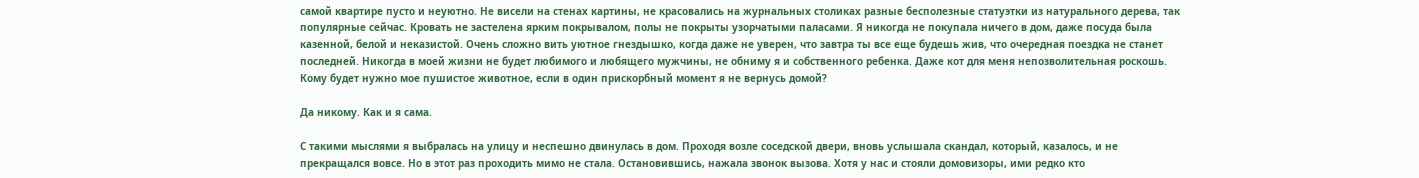самой квартире пусто и неуютно. Не висели на стенах картины, не красовались на журнальных столиках разные бесполезные статуэтки из натурального дерева, так популярные сейчас. Кровать не застелена ярким покрывалом, полы не покрыты узорчатыми паласами. Я никогда не покупала ничего в дом, даже посуда была казенной, белой и неказистой. Очень сложно вить уютное гнездышко, когда даже не уверен, что завтра ты все еще будешь жив, что очередная поездка не станет последней. Никогда в моей жизни не будет любимого и любящего мужчины, не обниму я и собственного ребенка. Даже кот для меня непозволительная роскошь. Кому будет нужно мое пушистое животное, если в один прискорбный момент я не вернусь домой?

Да никому. Как и я сама.

С такими мыслями я выбралась на улицу и неспешно двинулась в дом. Проходя возле соседской двери, вновь услышала скандал, который, казалось, и не прекращался вовсе. Но в этот раз проходить мимо не стала. Остановившись, нажала звонок вызова. Хотя у нас и стояли домовизоры, ими редко кто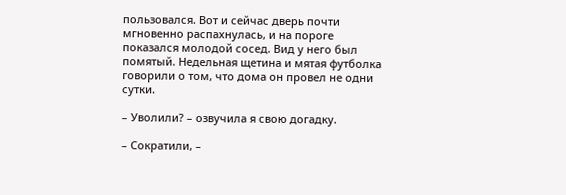пользовался. Вот и сейчас дверь почти мгновенно распахнулась, и на пороге показался молодой сосед. Вид у него был помятый. Недельная щетина и мятая футболка говорили о том, что дома он провел не одни сутки.

– Уволили? – озвучила я свою догадку.

– Сократили, –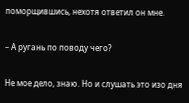поморщившись, нехотя ответил он мне.

– А ругань по поводу чего?

Не мое дело, знаю. Но и слушать это изо дня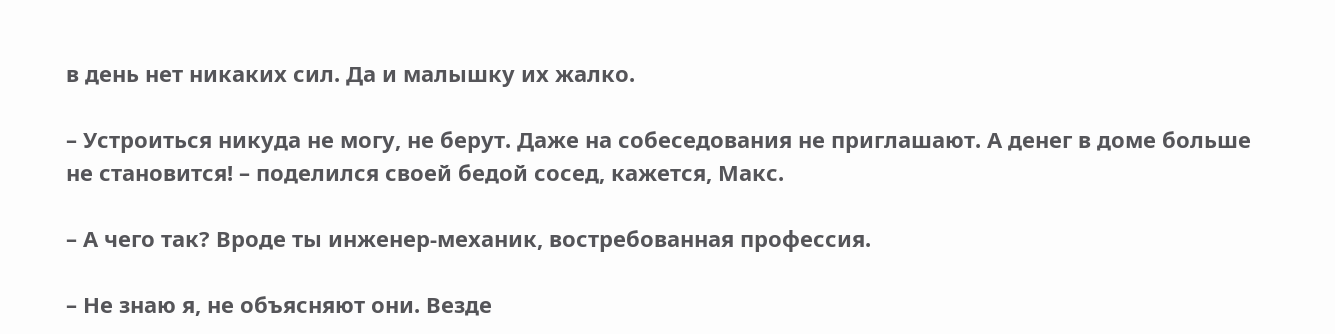в день нет никаких сил. Да и малышку их жалко.

– Устроиться никуда не могу, не берут. Даже на собеседования не приглашают. А денег в доме больше не становится! – поделился своей бедой сосед, кажется, Макс.

– А чего так? Вроде ты инженер-механик, востребованная профессия.

– Не знаю я, не объясняют они. Везде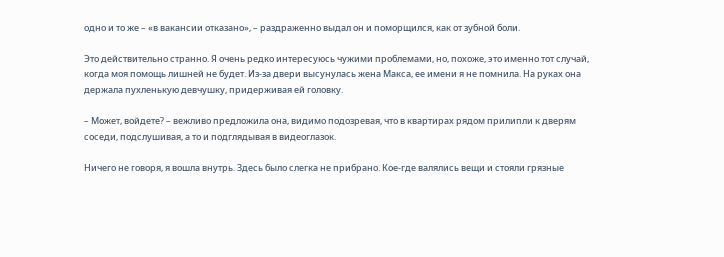одно и то же – «в вакансии отказано», – раздраженно выдал он и поморщился, как от зубной боли.

Это действительно странно. Я очень редко интересуюсь чужими проблемами, но, похоже, это именно тот случай, когда моя помощь лишней не будет. Из-за двери высунулась жена Макса, ее имени я не помнила. На руках она держала пухленькую девчушку, придерживая ей головку.

– Может, войдете? – вежливо предложила она, видимо подозревая, что в квартирах рядом прилипли к дверям соседи, подслушивая, а то и подглядывая в видеоглазок.

Ничего не говоря, я вошла внутрь. Здесь было слегка не прибрано. Кое-где валялись вещи и стояли грязные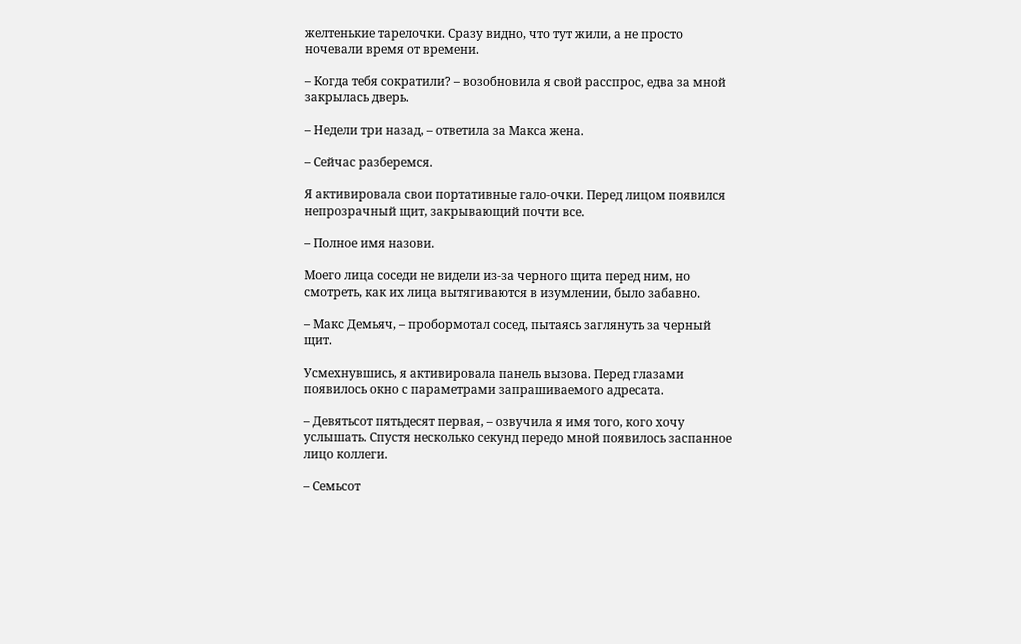желтенькие тарелочки. Сразу видно, что тут жили, а не просто ночевали время от времени.

– Когда тебя сократили? – возобновила я свой расспрос, едва за мной закрылась дверь.

– Недели три назад, – ответила за Макса жена.

– Сейчас разберемся.

Я активировала свои портативные гало-очки. Перед лицом появился непрозрачный щит, закрывающий почти все.

– Полное имя назови.

Моего лица соседи не видели из-за черного щита перед ним, но смотреть, как их лица вытягиваются в изумлении, было забавно.

– Макс Демьяч, – пробормотал сосед, пытаясь заглянуть за черный щит.

Усмехнувшись, я активировала панель вызова. Перед глазами появилось окно с параметрами запрашиваемого адресата.

– Девятьсот пятьдесят первая, – озвучила я имя того, кого хочу услышать. Спустя несколько секунд передо мной появилось заспанное лицо коллеги.

– Семьсот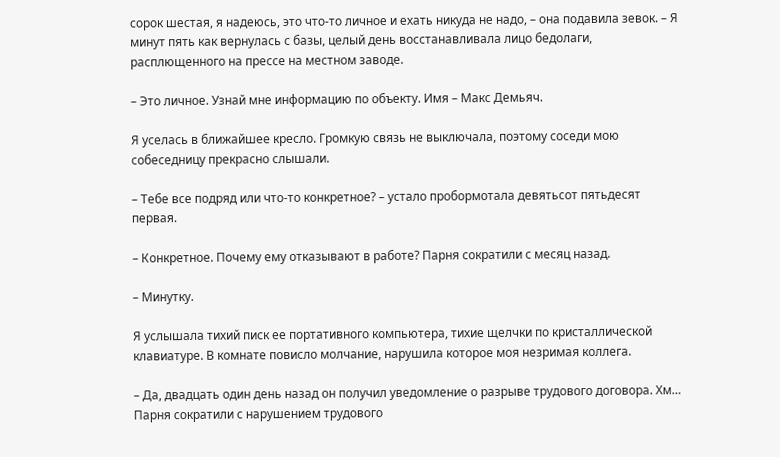сорок шестая, я надеюсь, это что-то личное и ехать никуда не надо, – она подавила зевок. – Я минут пять как вернулась с базы, целый день восстанавливала лицо бедолаги, расплющенного на прессе на местном заводе.

– Это личное. Узнай мне информацию по объекту. Имя – Макс Демьяч.

Я уселась в ближайшее кресло. Громкую связь не выключала, поэтому соседи мою собеседницу прекрасно слышали.

– Тебе все подряд или что-то конкретное? – устало пробормотала девятьсот пятьдесят первая.

– Конкретное. Почему ему отказывают в работе? Парня сократили с месяц назад.

– Минутку.

Я услышала тихий писк ее портативного компьютера, тихие щелчки по кристаллической клавиатуре. В комнате повисло молчание, нарушила которое моя незримая коллега.

– Да, двадцать один день назад он получил уведомление о разрыве трудового договора. Хм… Парня сократили с нарушением трудового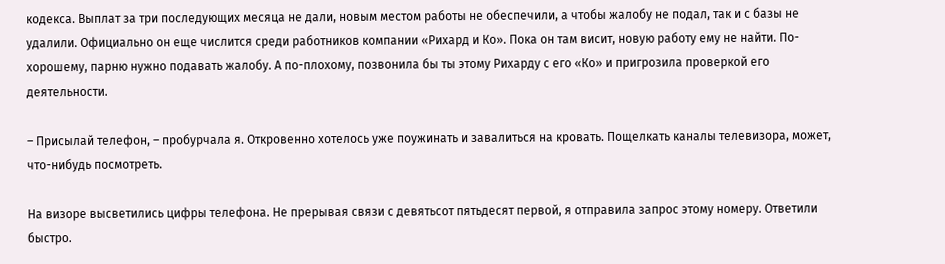кодекса. Выплат за три последующих месяца не дали, новым местом работы не обеспечили, а чтобы жалобу не подал, так и с базы не удалили. Официально он еще числится среди работников компании «Рихард и Ко». Пока он там висит, новую работу ему не найти. По-хорошему, парню нужно подавать жалобу. А по-плохому, позвонила бы ты этому Рихарду с его «Ко» и пригрозила проверкой его деятельности.

– Присылай телефон, – пробурчала я. Откровенно хотелось уже поужинать и завалиться на кровать. Пощелкать каналы телевизора, может, что-нибудь посмотреть.

На визоре высветились цифры телефона. Не прерывая связи с девятьсот пятьдесят первой, я отправила запрос этому номеру. Ответили быстро.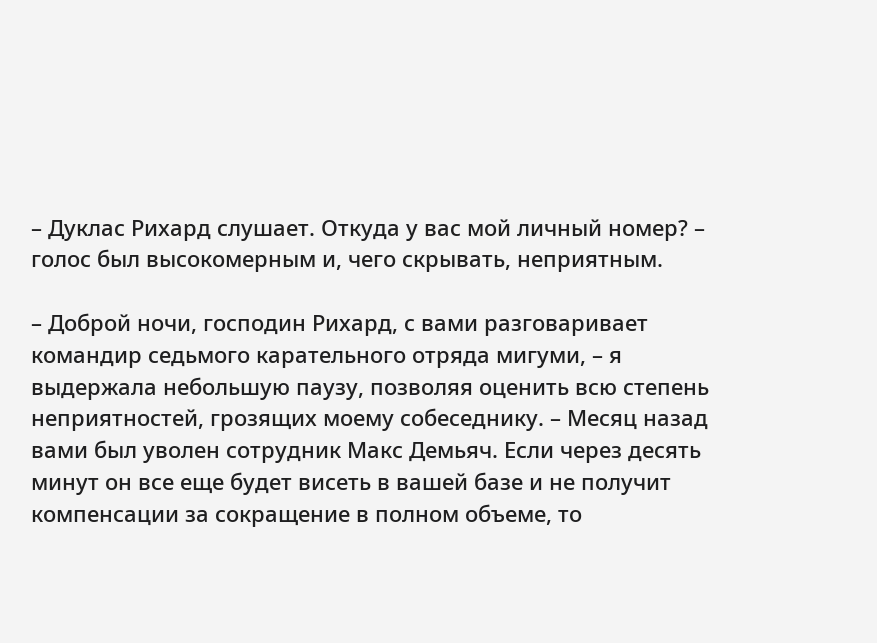– Дуклас Рихард слушает. Откуда у вас мой личный номер? – голос был высокомерным и, чего скрывать, неприятным.

– Доброй ночи, господин Рихард, с вами разговаривает командир седьмого карательного отряда мигуми, – я выдержала небольшую паузу, позволяя оценить всю степень неприятностей, грозящих моему собеседнику. – Месяц назад вами был уволен сотрудник Макс Демьяч. Если через десять минут он все еще будет висеть в вашей базе и не получит компенсации за сокращение в полном объеме, то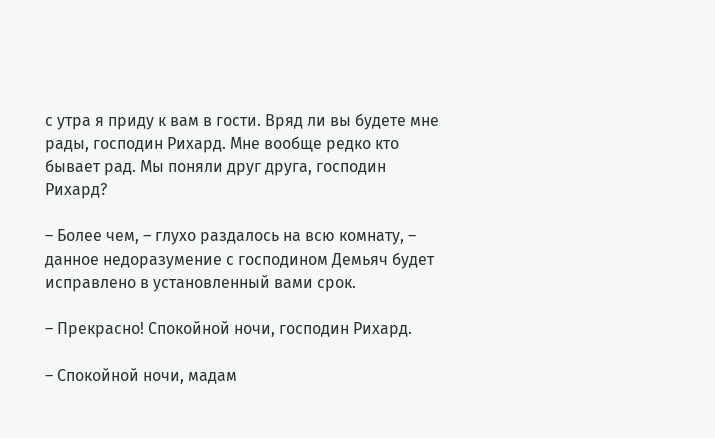с утра я приду к вам в гости. Вряд ли вы будете мне рады, господин Рихард. Мне вообще редко кто бывает рад. Мы поняли друг друга, господин Рихард?

– Более чем, – глухо раздалось на всю комнату, – данное недоразумение с господином Демьяч будет исправлено в установленный вами срок.

– Прекрасно! Спокойной ночи, господин Рихард.

– Спокойной ночи, мадам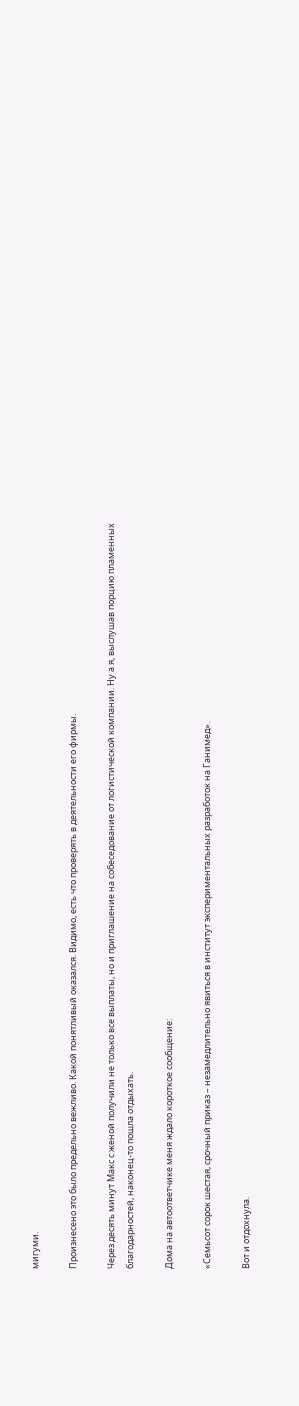мигуми.

Произнесено это было предельно вежливо. Какой понятливый оказался. Видимо, есть что проверять в деятельности его фирмы.

Через десять минут Макс с женой получили не только все выплаты, но и приглашение на собеседование от логистической компании. Ну а я, выслушав порцию пламенных благодарностей, наконец-то пошла отдыхать.

Дома на автоответчике меня ждало короткое сообщение:

«Семьсот сорок шестая, срочный приказ – незамедлительно явиться в институт экспериментальных разработок на Ганимед».

Вот и отдохнула.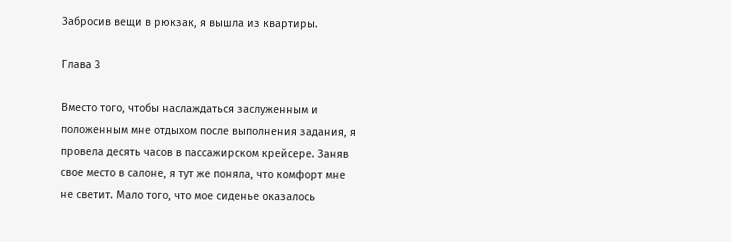Забросив вещи в рюкзак, я вышла из квартиры.

Глава 3

Вместо того, чтобы наслаждаться заслуженным и положенным мне отдыхом после выполнения задания, я провела десять часов в пассажирском крейсере. Заняв свое место в салоне, я тут же поняла, что комфорт мне не светит. Мало того, что мое сиденье оказалось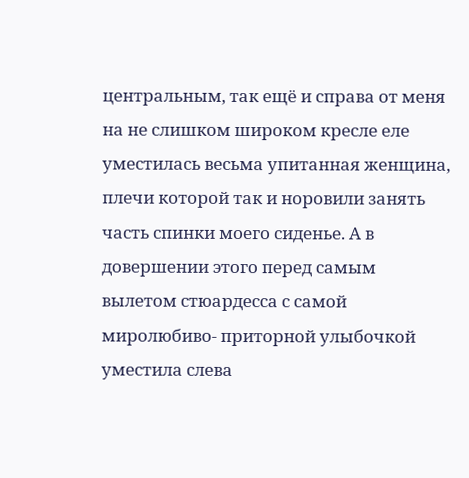центральным, так ещё и справа от меня на не слишком широком кресле еле уместилась весьма упитанная женщина, плечи которой так и норовили занять часть спинки моего сиденье. А в довершении этого перед самым вылетом стюардесса с самой миролюбиво- приторной улыбочкой уместила слева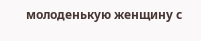молоденькую женщину с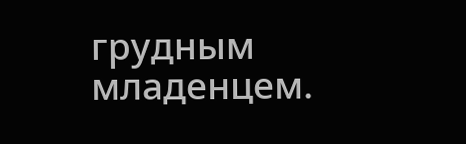грудным младенцем.